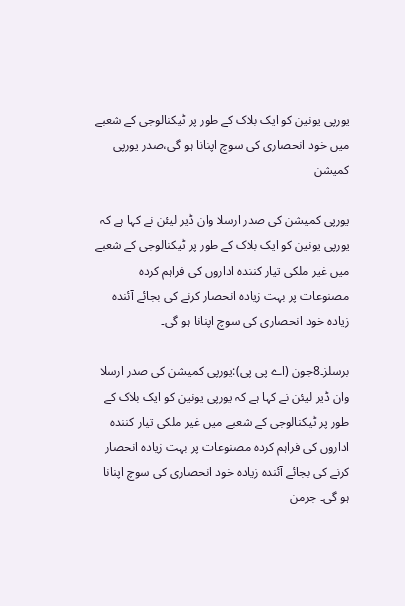یورپی یونین کو ایک بلاک کے طور پر ٹیکنالوجی کے شعبے میں خود انحصاری کی سوچ اپنانا ہو گی،صدر یورپی کمیشن

یورپی کمیشن کی صدر ارسلا وان ڈیر لیئن نے کہا ہے کہ یورپی یونین کو ایک بلاک کے طور پر ٹیکنالوجی کے شعبے میں غیر ملکی تیار کنندہ اداروں کی فراہم کردہ مصنوعات پر بہت زیادہ انحصار کرنے کی بجائے آئندہ زیادہ خود انحصاری کی سوچ اپنانا ہو گی۔

برسلز۔8جون (اے پی پی):یورپی کمیشن کی صدر ارسلا وان ڈیر لیئن نے کہا ہے کہ یورپی یونین کو ایک بلاک کے طور پر ٹیکنالوجی کے شعبے میں غیر ملکی تیار کنندہ اداروں کی فراہم کردہ مصنوعات پر بہت زیادہ انحصار کرنے کی بجائے آئندہ زیادہ خود انحصاری کی سوچ اپنانا ہو گی۔ جرمن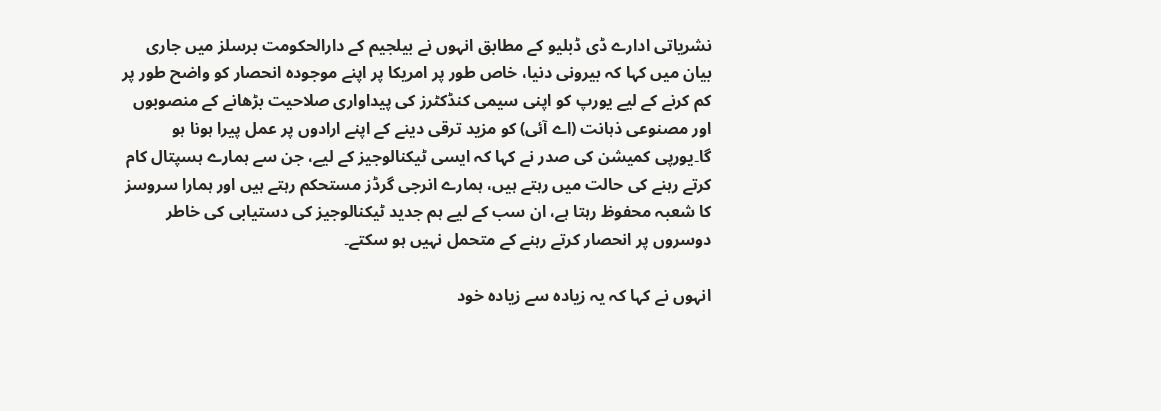نشریاتی ادارے ڈی ڈبلیو کے مطابق انہوں نے بیلجیم کے دارالحکومت برسلز میں جاری بیان میں کہا کہ بیرونی دنیا، خاص طور پر امریکا پر اپنے موجودہ انحصار کو واضح طور پر کم کرنے کے لیے یورپ کو اپنی سیمی کنڈکٹرز کی پیداواری صلاحیت بڑھانے کے منصوبوں اور مصنوعی ذہانت (اے آئی) کو مزید ترقی دینے کے اپنے ارادوں پر عمل پیرا ہونا ہو گا۔یورپی کمیشن کی صدر نے کہا کہ ایسی ٹیکنالوجیز کے لیے، جن سے ہمارے ہسپتال کام کرتے رہنے کی حالت میں رہتے ہیں، ہمارے انرجی گرڈز مستحکم رہتے ہیں اور ہمارا سروسز کا شعبہ محفوظ رہتا ہے، ان سب کے لیے ہم جدید ٹیکنالوجیز کی دستیابی کی خاطر دوسروں پر انحصار کرتے رہنے کے متحمل نہیں ہو سکتے۔

انہوں نے کہا کہ یہ زیادہ سے زیادہ خود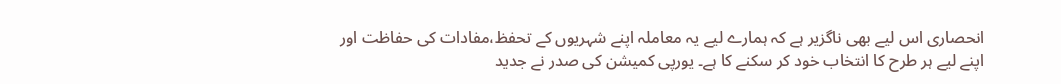انحصاری اس لیے بھی ناگزیر ہے کہ ہمارے لیے یہ معاملہ اپنے شہریوں کے تحفظ،مفادات کی حفاظت اور اپنے لیے ہر طرح کا انتخاب خود کر سکنے کا ہے۔ یورپی کمیشن کی صدر نے جدید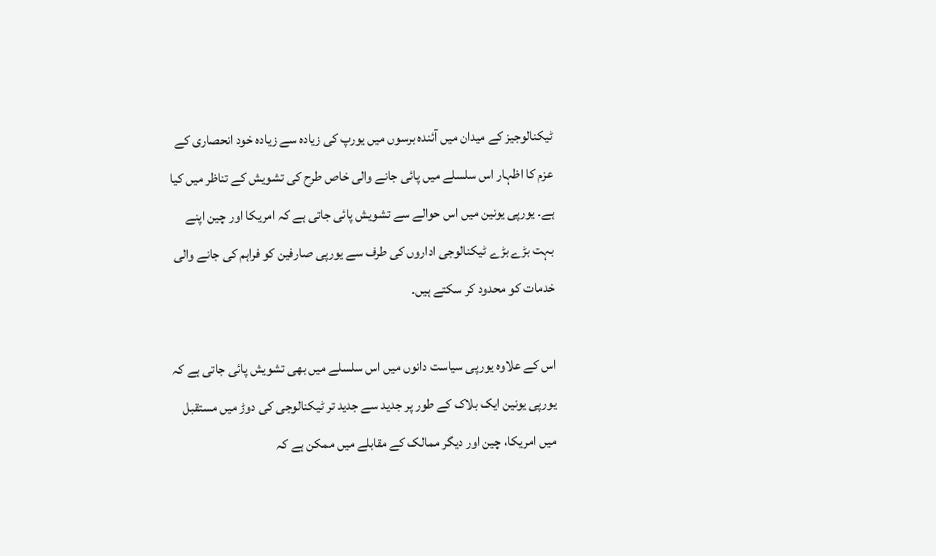ٹیکنالوجیز کے میدان میں آئندہ برسوں میں یورپ کی زیادہ سے زیادہ خود انحصاری کے عزم کا اظہار اس سلسلے میں پائی جانے والی خاص طرح کی تشویش کے تناظر میں کیا ہے۔ یورپی یونین میں اس حوالے سے تشویش پائی جاتی ہے کہ امریکا اور چین اپنے بہت بڑے بڑے ٹیکنالوجی اداروں کی طرف سے یورپی صارفین کو فراہم کی جانے والی خدمات کو محدود کر سکتے ہیں۔

اس کے علاوہ یورپی سیاست دانوں میں اس سلسلے میں بھی تشویش پائی جاتی ہے کہ یورپی یونین ایک بلاک کے طور پر جدید سے جدید تر ٹیکنالوجی کی دوڑ میں مستقبل میں امریکا، چین اور دیگر ممالک کے مقابلے میں ممکن ہے کہ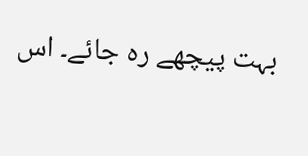بہت پیچھے رہ جائے۔ اس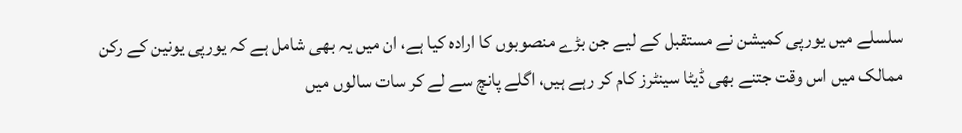سلسلے میں یورپی کمیشن نے مستقبل کے لیے جن بڑے منصوبوں کا ارادہ کیا ہے، ان میں یہ بھی شامل ہے کہ یورپی یونین کے رکن ممالک میں اس وقت جتنے بھی ڈیٹا سینٹرز کام کر رہے ہیں، اگلے پانچ سے لے کر سات سالوں میں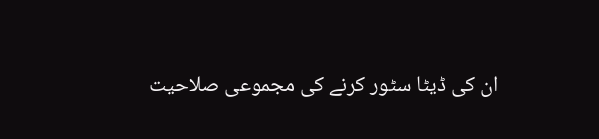ان کی ڈیٹا سٹور کرنے کی مجموعی صلاحیت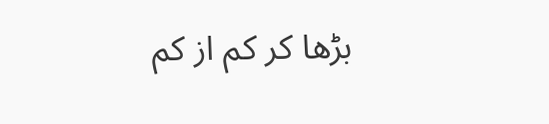بڑھا کر کم از کم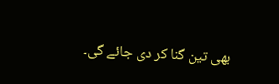بھی تین گنا کر دی جائے گی۔